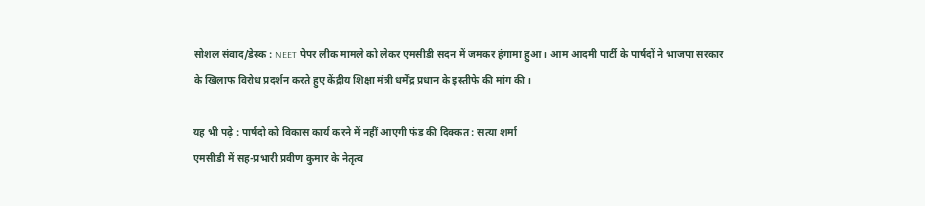सोशल संवाद/डेस्क : NEET पेपर लीक मामले को लेकर एमसीडी सदन में जमकर हंगामा हुआ। आम आदमी पार्टी के पार्षदों ने भाजपा सरकार के खिलाफ विरोध प्रदर्शन करते हुए केंद्रीय शिक्षा मंत्री धर्मेंद्र प्रधान के इस्तीफे की मांग की।

यह भी पढ़े : पार्षदो को विकास कार्य करने में नहीं आएगी फंड की दिक्कत : सत्या शर्मा
एमसीडी में सह-प्रभारी प्रवीण कुमार के नेतृत्व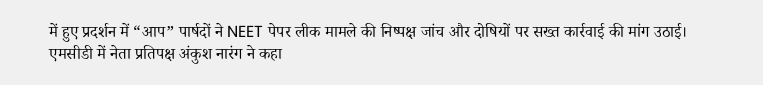में हुए प्रदर्शन में “आप” पार्षदों ने NEET पेपर लीक मामले की निष्पक्ष जांच और दोषियों पर सख्त कार्रवाई की मांग उठाई।
एमसीडी में नेता प्रतिपक्ष अंकुश नारंग ने कहा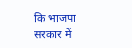कि भाजपा सरकार में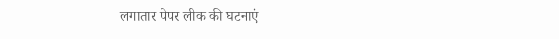लगातार पेपर लीक की घटनाएं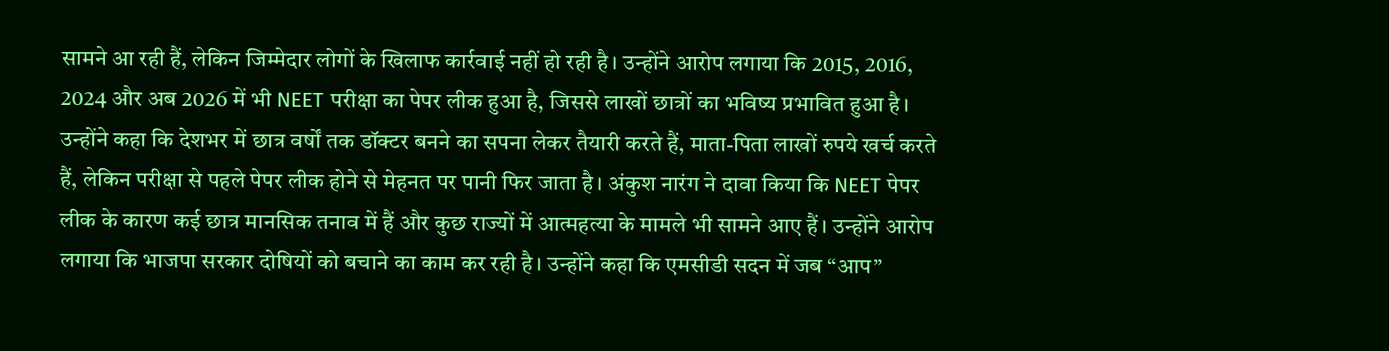सामने आ रही हैं, लेकिन जिम्मेदार लोगों के खिलाफ कार्रवाई नहीं हो रही है। उन्होंने आरोप लगाया कि 2015, 2016, 2024 और अब 2026 में भी NEET परीक्षा का पेपर लीक हुआ है, जिससे लाखों छात्रों का भविष्य प्रभावित हुआ है।
उन्होंने कहा कि देशभर में छात्र वर्षों तक डॉक्टर बनने का सपना लेकर तैयारी करते हैं, माता-पिता लाखों रुपये खर्च करते हैं, लेकिन परीक्षा से पहले पेपर लीक होने से मेहनत पर पानी फिर जाता है। अंकुश नारंग ने दावा किया कि NEET पेपर लीक के कारण कई छात्र मानसिक तनाव में हैं और कुछ राज्यों में आत्महत्या के मामले भी सामने आए हैं। उन्होंने आरोप लगाया कि भाजपा सरकार दोषियों को बचाने का काम कर रही है। उन्होंने कहा कि एमसीडी सदन में जब “आप”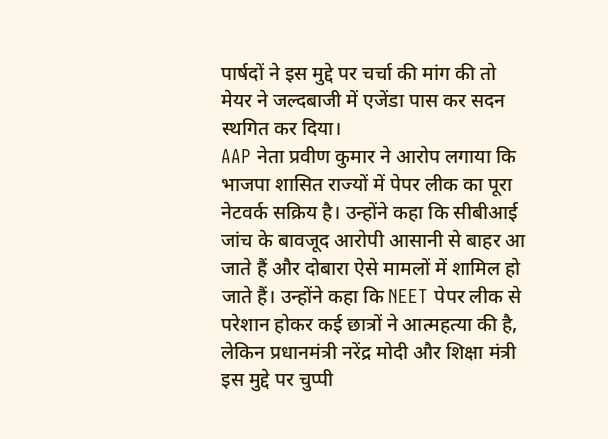पार्षदों ने इस मुद्दे पर चर्चा की मांग की तो मेयर ने जल्दबाजी में एजेंडा पास कर सदन स्थगित कर दिया।
AAP नेता प्रवीण कुमार ने आरोप लगाया कि भाजपा शासित राज्यों में पेपर लीक का पूरा नेटवर्क सक्रिय है। उन्होंने कहा कि सीबीआई जांच के बावजूद आरोपी आसानी से बाहर आ जाते हैं और दोबारा ऐसे मामलों में शामिल हो जाते हैं। उन्होंने कहा कि NEET पेपर लीक से परेशान होकर कई छात्रों ने आत्महत्या की है, लेकिन प्रधानमंत्री नरेंद्र मोदी और शिक्षा मंत्री इस मुद्दे पर चुप्पी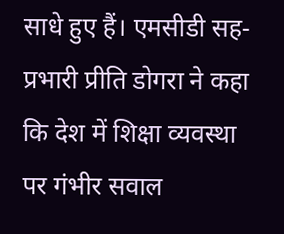साधे हुए हैं। एमसीडी सह-प्रभारी प्रीति डोगरा ने कहा कि देश में शिक्षा व्यवस्था पर गंभीर सवाल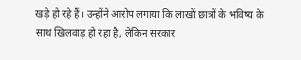खड़े हो रहे हैं। उन्होंने आरोप लगाया कि लाखों छात्रों के भविष्य के साथ खिलवाड़ हो रहा है, लेकिन सरकार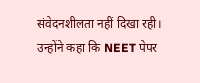संवेदनशीलता नहीं दिखा रही।
उन्होंने कहा कि NEET पेपर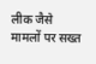लीक जैसे मामलों पर सख्त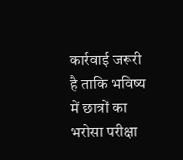कार्रवाई जरूरी है ताकि भविष्य में छात्रों का भरोसा परीक्षा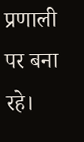प्रणाली पर बना रहे।